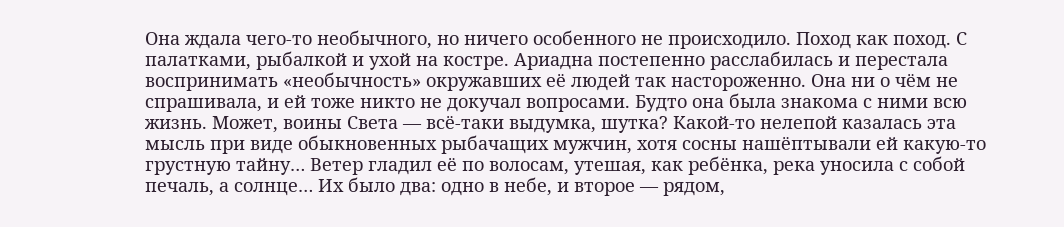Она ждала чего-то необычного, но ничего особенного не происходило. Поход как поход. С палатками, рыбалкой и ухой на костре. Ариадна постепенно расслабилась и перестала воспринимать «необычность» окружавших её людей так настороженно. Она ни о чём не спрашивала, и ей тоже никто не докучал вопросами. Будто она была знакома с ними всю жизнь. Может, воины Света — всё-таки выдумка, шутка? Какой-то нелепой казалась эта мысль при виде обыкновенных рыбачащих мужчин, хотя сосны нашёптывали ей какую-то грустную тайну… Ветер гладил её по волосам, утешая, как ребёнка, река уносила с собой печаль, а солнце… Их было два: одно в небе, и второе — рядом,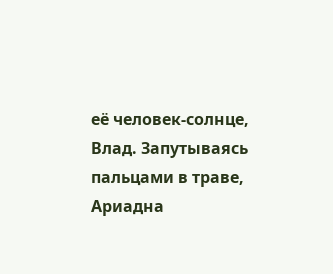её человек-солнце, Влад. Запутываясь пальцами в траве, Ариадна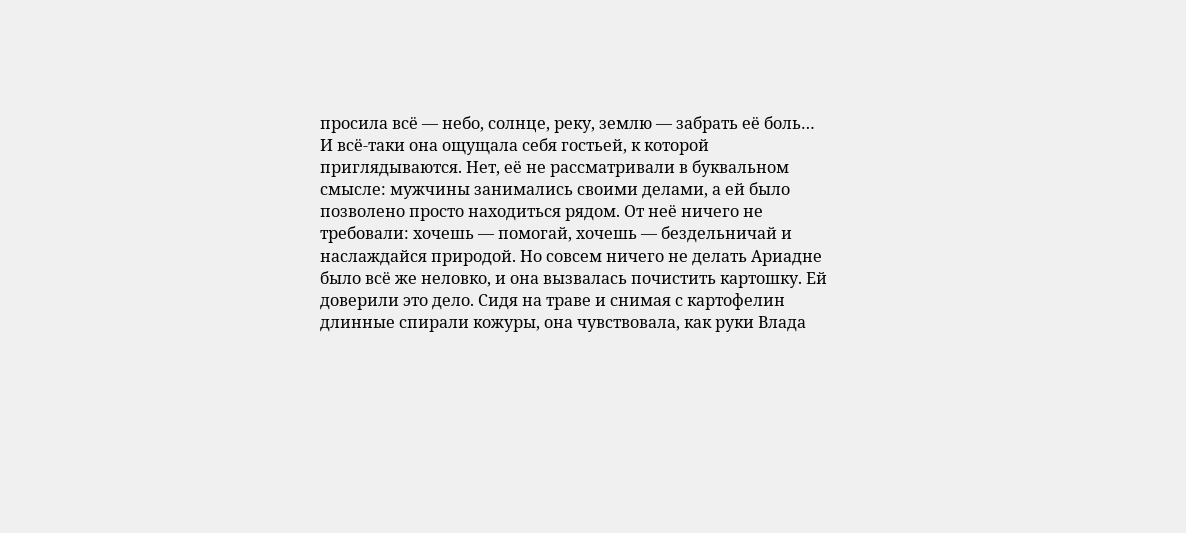просила всё — небо, солнце, реку, землю — забрать её боль…
И всё-таки она ощущала себя гостьей, к которой приглядываются. Нет, её не рассматривали в буквальном смысле: мужчины занимались своими делами, а ей было позволено просто находиться рядом. От неё ничего не требовали: хочешь — помогай, хочешь — бездельничай и наслаждайся природой. Но совсем ничего не делать Ариадне было всё же неловко, и она вызвалась почистить картошку. Ей доверили это дело. Сидя на траве и снимая с картофелин длинные спирали кожуры, она чувствовала, как руки Влада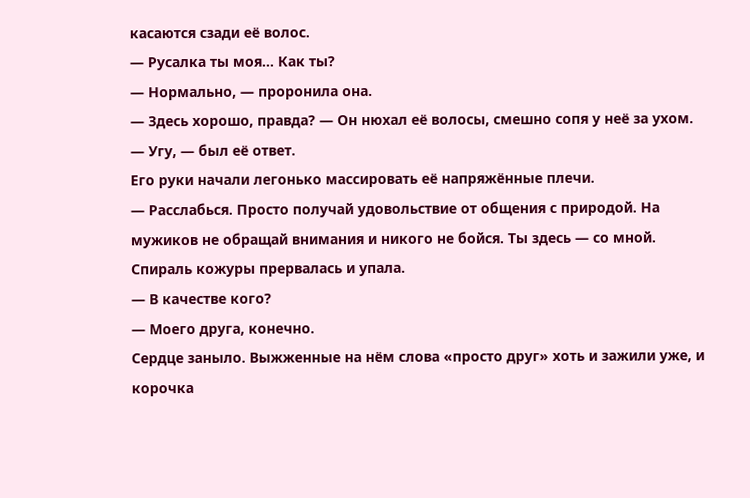касаются сзади её волос.
— Русалка ты моя… Как ты?
— Нормально, — проронила она.
— Здесь хорошо, правда? — Он нюхал её волосы, смешно сопя у неё за ухом.
— Угу, — был её ответ.
Его руки начали легонько массировать её напряжённые плечи.
— Расслабься. Просто получай удовольствие от общения с природой. На мужиков не обращай внимания и никого не бойся. Ты здесь — со мной.
Спираль кожуры прервалась и упала.
— В качестве кого?
— Моего друга, конечно.
Сердце заныло. Выжженные на нём слова «просто друг» хоть и зажили уже, и корочка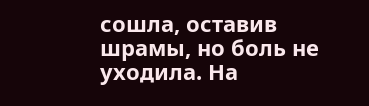сошла, оставив шрамы, но боль не уходила. На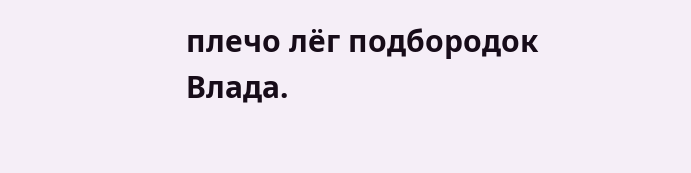плечо лёг подбородок Влада.